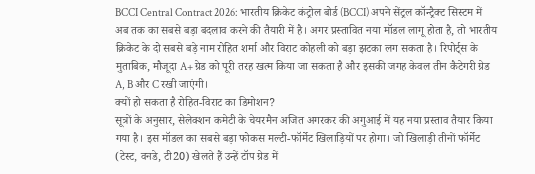BCCI Central Contract 2026: भारतीय क्रिकेट कंट्रोल बोर्ड (BCCI) अपने सेंट्रल कॉन्ट्रैक्ट सिस्टम में अब तक का सबसे बड़ा बदलाव करने की तैयारी में है। अगर प्रस्तावित नया मॉडल लागू होता है, तो भारतीय क्रिकेट के दो सबसे बड़े नाम रोहित शर्मा और विराट कोहली को बड़ा झटका लग सकता है। रिपोर्ट्स के मुताबिक, मौजूदा A+ ग्रेड को पूरी तरह खत्म किया जा सकता है और इसकी जगह केवल तीन कैटेगरी ग्रेड A, B और C रखी जाएंगी।
क्यों हो सकता है रोहित-विराट का डिमोशन?
सूत्रों के अनुसार, सेलेक्शन कमेटी के चेयरमैन अजित अगरकर की अगुआई में यह नया प्रस्ताव तैयार किया गया है। इस मॉडल का सबसे बड़ा फोकस मल्टी-फॉर्मेट खिलाड़ियों पर होगा। जो खिलाड़ी तीनों फॉर्मेट (टेस्ट, वनडे, टी20) खेलते हैं उन्हें टॉप ग्रेड में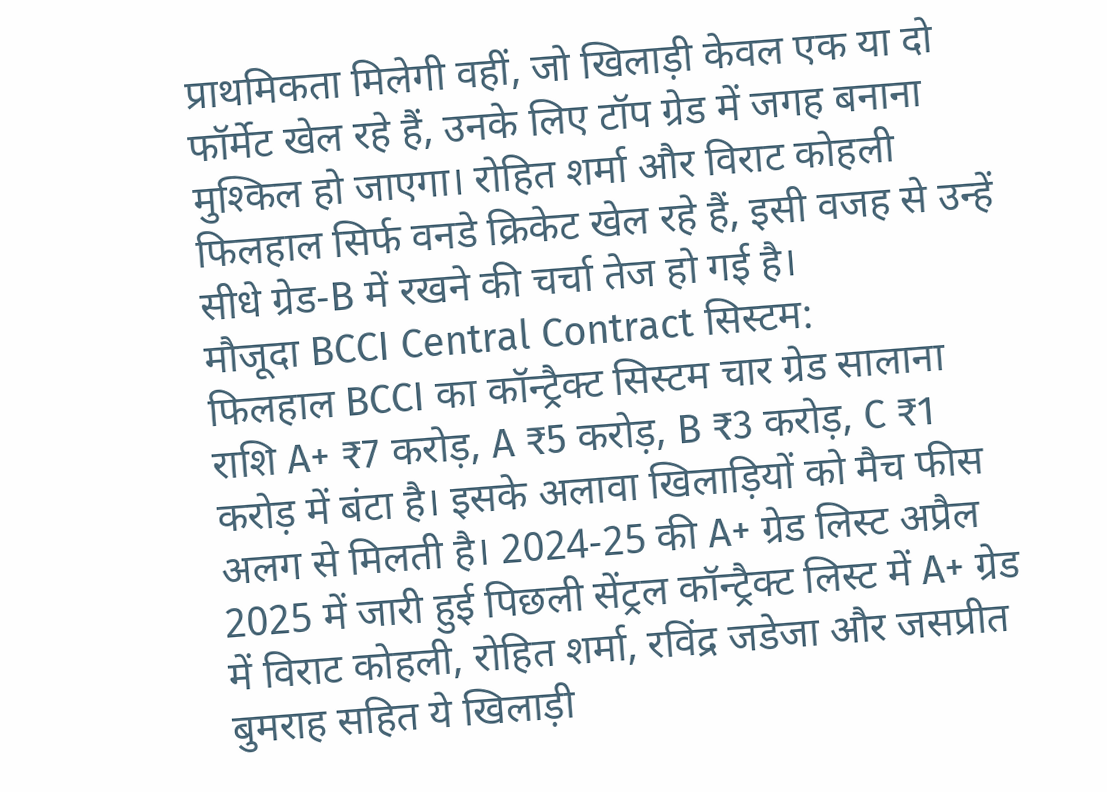प्राथमिकता मिलेगी वहीं, जो खिलाड़ी केवल एक या दो फॉर्मेट खेल रहे हैं, उनके लिए टॉप ग्रेड में जगह बनाना मुश्किल हो जाएगा। रोहित शर्मा और विराट कोहली फिलहाल सिर्फ वनडे क्रिकेट खेल रहे हैं, इसी वजह से उन्हें सीधे ग्रेड-B में रखने की चर्चा तेज हो गई है।
मौजूदा BCCI Central Contract सिस्टम:
फिलहाल BCCI का कॉन्ट्रैक्ट सिस्टम चार ग्रेड सालाना राशि A+ ₹7 करोड़, A ₹5 करोड़, B ₹3 करोड़, C ₹1 करोड़ में बंटा है। इसके अलावा खिलाड़ियों को मैच फीस अलग से मिलती है। 2024-25 की A+ ग्रेड लिस्ट अप्रैल 2025 में जारी हुई पिछली सेंट्रल कॉन्ट्रैक्ट लिस्ट में A+ ग्रेड में विराट कोहली, रोहित शर्मा, रविंद्र जडेजा और जसप्रीत बुमराह सहित ये खिलाड़ी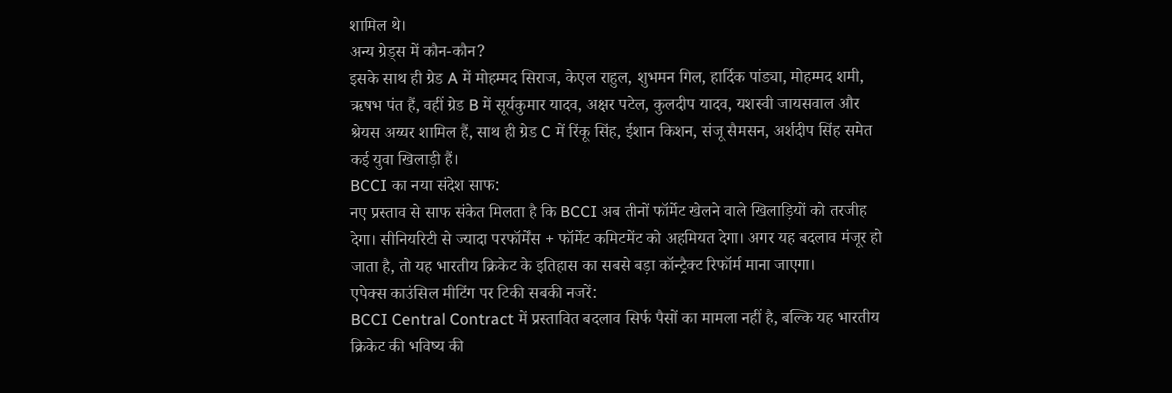शामिल थे।
अन्य ग्रेड्स में कौन-कौन?
इसके साथ ही ग्रेड A में मोहम्मद सिराज, केएल राहुल, शुभमन गिल, हार्दिक पांड्या, मोहम्मद शमी, ऋषभ पंत हैं, वहीं ग्रेड B में सूर्यकुमार यादव, अक्षर पटेल, कुलदीप यादव, यशस्वी जायसवाल और श्रेयस अय्यर शामिल हैं, साथ ही ग्रेड C में रिंकू सिंह, ईशान किशन, संजू सैमसन, अर्शदीप सिंह समेत कई युवा खिलाड़ी हैं।
BCCI का नया संदेश साफ:
नए प्रस्ताव से साफ संकेत मिलता है कि BCCI अब तीनों फॉर्मेट खेलने वाले खिलाड़ियों को तरजीह देगा। सीनियरिटी से ज्यादा परफॉर्मेंस + फॉर्मेट कमिटमेंट को अहमियत देगा। अगर यह बदलाव मंजूर हो जाता है, तो यह भारतीय क्रिकेट के इतिहास का सबसे बड़ा कॉन्ट्रैक्ट रिफॉर्म माना जाएगा।
एपेक्स काउंसिल मीटिंग पर टिकी सबकी नजरें:
BCCI Central Contract में प्रस्तावित बदलाव सिर्फ पैसों का मामला नहीं है, बल्कि यह भारतीय क्रिकेट की भविष्य की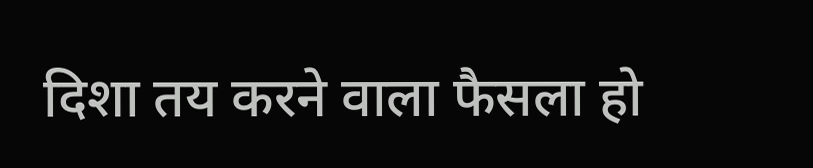दिशा तय करने वाला फैसला हो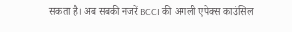सकता है। अब सबकी नजरें BCCI की अगली एपेक्स काउंसिल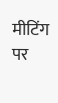मीटिंग पर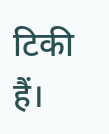टिकी हैं।